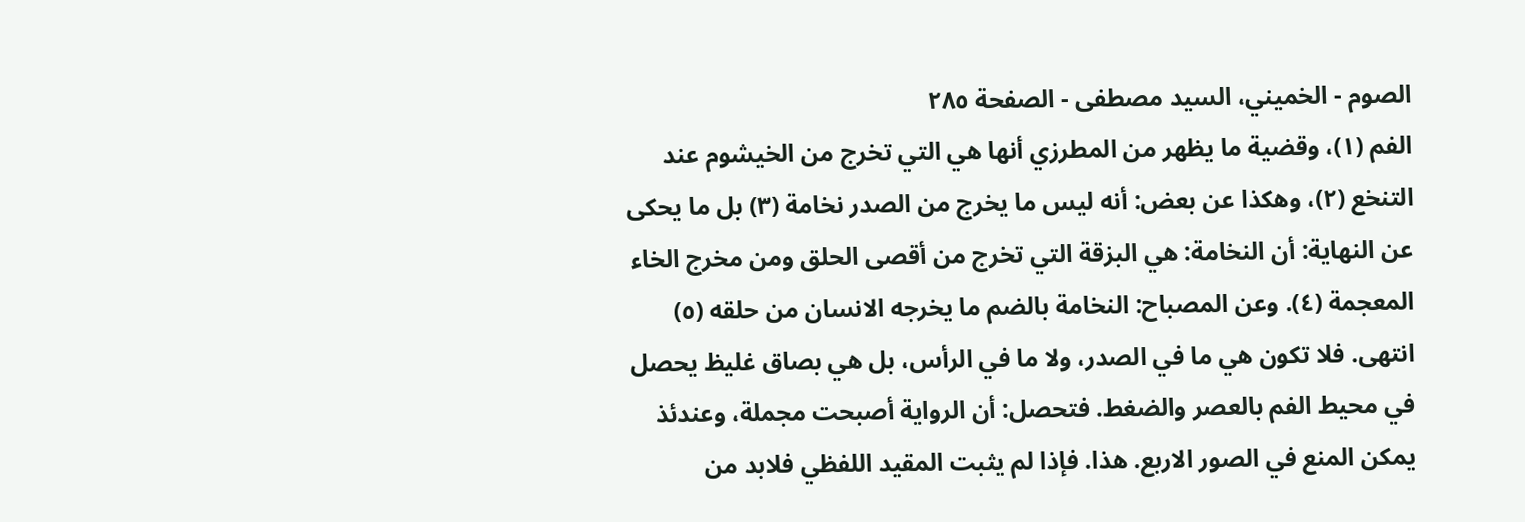الصوم - الخميني، السيد مصطفى - الصفحة ٢٨٥
الفم (١)، وقضية ما يظهر من المطرزي أنها هي التي تخرج من الخيشوم عند التنخع (٢)، وهكذا عن بعض: أنه ليس ما يخرج من الصدر نخامة (٣) بل ما يحكى عن النهاية: أن النخامة: هي البزقة التي تخرج من أقصى الحلق ومن مخرج الخاء المعجمة (٤). وعن المصباح: النخامة بالضم ما يخرجه الانسان من حلقه (٥) انتهى. فلا تكون هي ما في الصدر، ولا ما في الرأس، بل هي بصاق غليظ يحصل في محيط الفم بالعصر والضغط. فتحصل: أن الرواية أصبحت مجملة، وعندئذ يمكن المنع في الصور الاربع. هذا. فإذا لم يثبت المقيد اللفظي فلابد من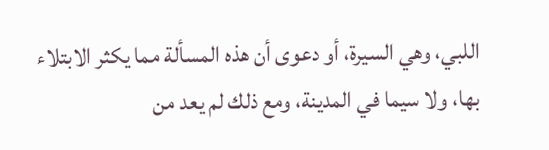اللبي، وهي السيرة، أو دعوى أن هذه المسألة مما يكثر الابتلاء بها، ولا سيما في المدينة، ومع ذلك لم يعد من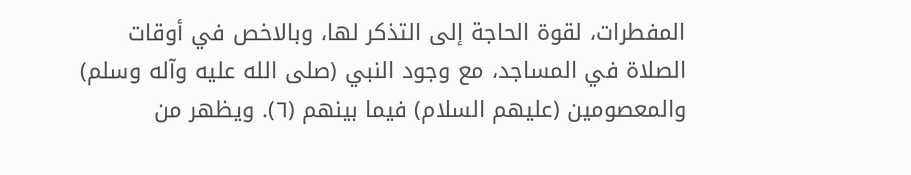المفطرات، لقوة الحاجة إلى التذكر لها، وبالاخص في أوقات الصلاة في المساجد، مع وجود النبي (صلى الله عليه وآله وسلم) والمعصومين (عليهم السلام) فيما بينهم (٦). ويظهر من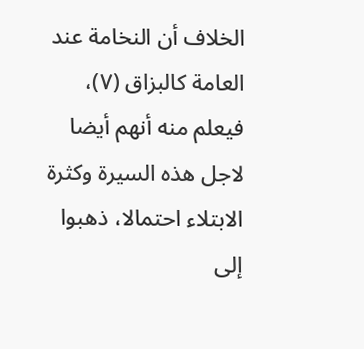الخلاف أن النخامة عند العامة كالبزاق (٧)، فيعلم منه أنهم أيضا لاجل هذه السيرة وكثرة الابتلاء احتمالا، ذهبوا إلى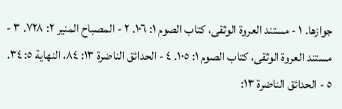جوازها. ١ - مستند العروة الوثقى، كتاب الصوم ١: ١٠٦. ٢ - المصباح المنير ٢: ٧٢٨. ٣ - مستند العروة الوثقى، كتاب الصوم ١: ١٠٥. ٤ - الحدائق الناضرة ١٣: ٨٤، النهاية ٥: ٣٤. ٥ - الحدائق الناضرة ١٣: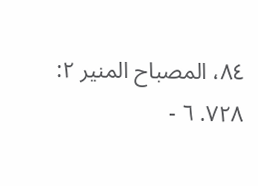٨٤، المصباح المنير ٢: ٧٢٨. ٦ -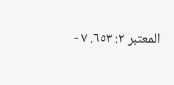المعتبر ٢: ٦٥٣. ٧ -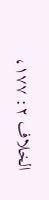الخلاف ٢: ١٧٧،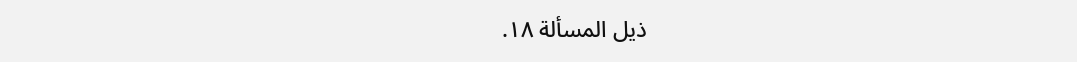ذيل المسألة ١٨.